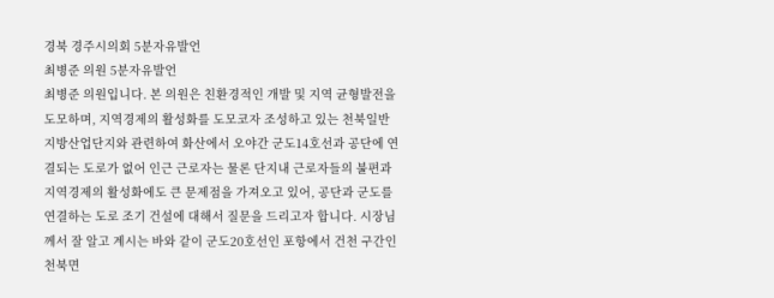경북 경주시의회 5분자유발언
최병준 의원 5분자유발언
최병준 의원입니다. 본 의원은 친환경적인 개발 및 지역 균형발전을 도모하며, 지역경제의 활성화를 도모코자 조성하고 있는 천북일반지방산업단지와 관련하여 화산에서 오야간 군도14호선과 공단에 연결되는 도로가 없어 인근 근로자는 물론 단지내 근로자들의 불편과 지역경제의 활성화에도 큰 문제점을 가져오고 있어, 공단과 군도를 연결하는 도로 조기 건설에 대해서 질문을 드리고자 합니다. 시장님께서 잘 알고 계시는 바와 같이 군도20호선인 포항에서 건천 구간인 천북면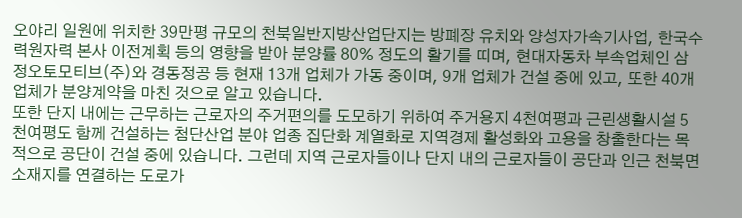오야리 일원에 위치한 39만평 규모의 천북일반지방산업단지는 방폐장 유치와 양성자가속기사업, 한국수력원자력 본사 이전계획 등의 영향을 받아 분양률 80% 정도의 활기를 띠며, 현대자동차 부속업체인 삼정오토모티브(주)와 경동정공 등 현재 13개 업체가 가동 중이며, 9개 업체가 건설 중에 있고, 또한 40개 업체가 분양계약을 마친 것으로 알고 있습니다.
또한 단지 내에는 근무하는 근로자의 주거편의를 도모하기 위하여 주거용지 4천여평과 근린생활시설 5천여평도 함께 건설하는 첨단산업 분야 업종 집단화 계열화로 지역경제 활성화와 고용을 창출한다는 목적으로 공단이 건설 중에 있습니다. 그런데 지역 근로자들이나 단지 내의 근로자들이 공단과 인근 천북면 소재지를 연결하는 도로가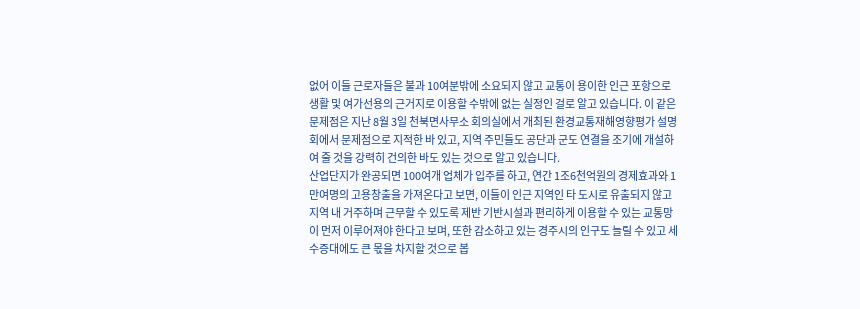없어 이들 근로자들은 불과 10여분밖에 소요되지 않고 교통이 용이한 인근 포항으로 생활 및 여가선용의 근거지로 이용할 수밖에 없는 실정인 걸로 알고 있습니다. 이 같은 문제점은 지난 8월 3일 천북면사무소 회의실에서 개최된 환경교통재해영향평가 설명회에서 문제점으로 지적한 바 있고, 지역 주민들도 공단과 군도 연결을 조기에 개설하여 줄 것을 강력히 건의한 바도 있는 것으로 알고 있습니다.
산업단지가 완공되면 100여개 업체가 입주를 하고, 연간 1조6천억원의 경제효과와 1만여명의 고용창출을 가져온다고 보면, 이들이 인근 지역인 타 도시로 유출되지 않고 지역 내 거주하며 근무할 수 있도록 제반 기반시설과 편리하게 이용할 수 있는 교통망이 먼저 이루어져야 한다고 보며, 또한 감소하고 있는 경주시의 인구도 늘릴 수 있고 세수증대에도 큰 몫을 차지할 것으로 봅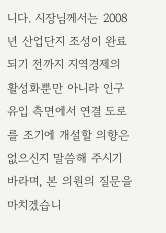니다. 시장님께서는 2008년 산업단지 조성이 완료되기 전까지 지역경제의 활성화뿐만 아니라 인구 유입 측면에서 연결 도로를 조기에 개설할 의향은 없으신지 말씀해 주시기 바라며, 본 의원의 질문을 마치겠습니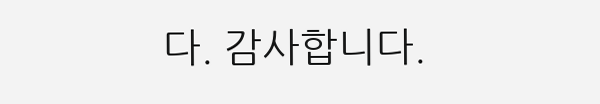다. 감사합니다.